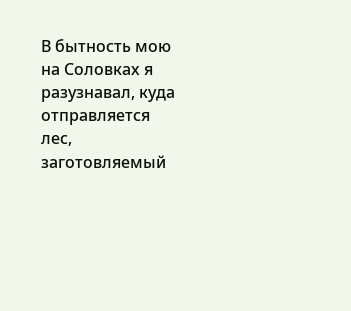В бытность мою на Соловках я разузнавал, куда отправляется лес, заготовляемый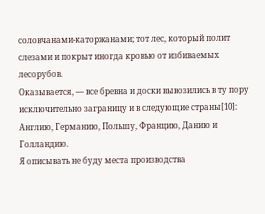соловчанами-каторжанами; тот лес, который полит слезами и покрыт иногда кровью от избиваемых лесорубов.
Оказывается, — все бревна и доски вывозились в ту пору исключительно заграницу и в следующие страны[10]: Англию, Германию, Польшу, Францию, Данию и Голландию.
Я описывать не буду места производства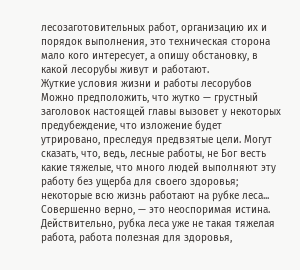лесозаготовительных работ, организацию их и порядок выполнения, это техническая сторона мало кого интересует, а опишу обстановку, в какой лесорубы живут и работают.
Жуткие условия жизни и работы лесорубов
Можно предположить, что жутко — грустный заголовок настоящей главы вызовет у некоторых предубеждение, что изложение будет утрировано, преследуя предвзятые цели. Могут сказать, что, ведь, лесные работы, не Бог весть какие тяжелые, что много людей выполняют эту работу без ущерба для своего здоровья; некоторые всю жизнь работают на рубке леса... Совершенно верно, — это неоспоримая истина. Действительно, рубка лесa уже не такая тяжелая работа, работа полезная для здоровья,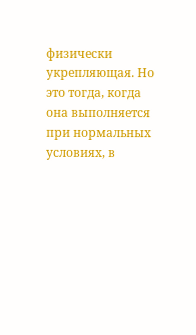физически укрепляющая. Но это тогда, когда она выполняется при нормальных условиях, в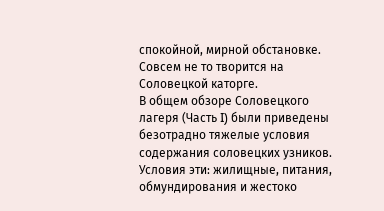спокойной, мирной обстановке. Совсем не то творится на Соловецкой каторге.
В общем обзоре Соловецкого лагеря (Часть I) были приведены безотрадно тяжелые условия содержания соловецких узников. Условия эти: жилищные, питания, обмундирования и жестоко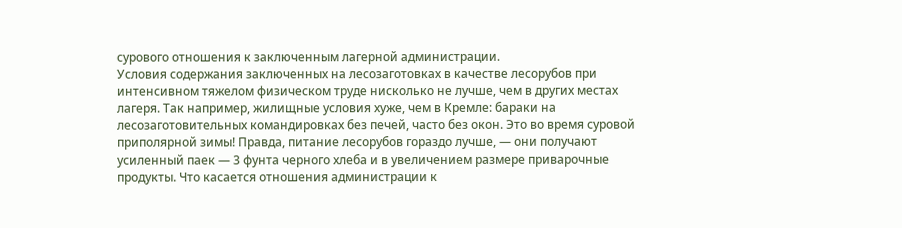сурового отношения к заключенным лагерной администрации.
Условия содержания заключенных на лесозаготовках в качестве лесорубов при интенсивном тяжелом физическом труде нисколько не лучше, чем в других местах лагеря. Так например, жилищные условия хуже, чем в Кремле: бараки на лесозаготовительных командировках без печей, часто без окон. Это во время суровой приполярной зимы! Правда, питание лесорубов гораздо лучше, — они получают усиленный паек — 3 фунта черного хлеба и в увеличением размере приварочные продукты. Что касается отношения администрации к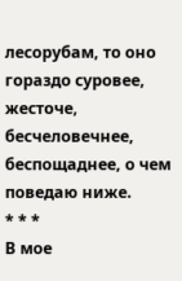лесорубам, то оно гораздо суровее, жесточе, бесчеловечнее, беспощаднее, о чем поведаю ниже.
* * *
В мое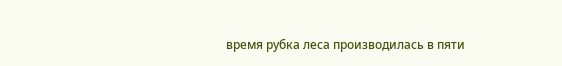время рубка леса производилась в пяти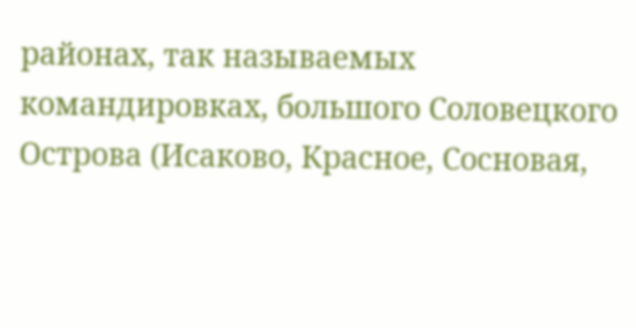районах, так называемых командировках, большого Соловецкого Острова (Исаково, Красное, Сосновая,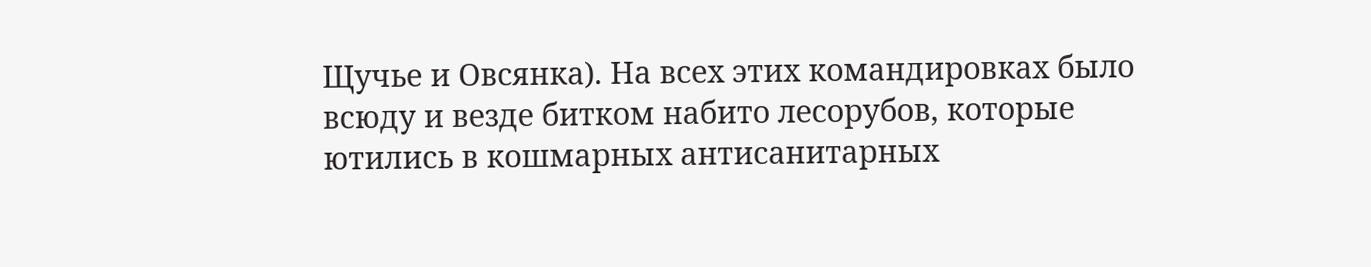Щучье и Овсянка). На всех этих командировках было всюду и везде битком набито лесорубов, которые ютились в кошмарных антисанитарных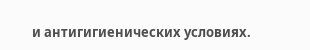и антигигиенических условиях.